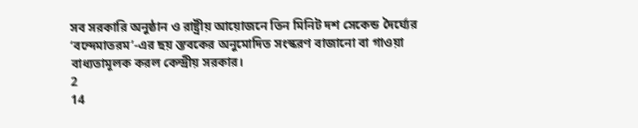সব সরকারি অনুষ্ঠান ও রাষ্ট্রীয় আয়োজনে তিন মিনিট দশ সেকেন্ড দৈর্ঘ্যের ‘বন্দেমাতরম’-এর ছয় স্তবকের অনুমোদিত সংস্করণ বাজানো বা গাওয়া বাধ্যতামূলক করল কেন্দ্রীয় সরকার।
2
14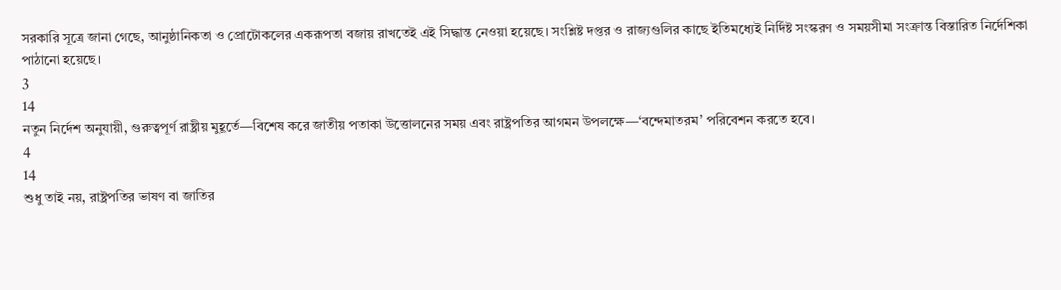সরকারি সূত্রে জানা গেছে, আনুষ্ঠানিকতা ও প্রোটোকলের একরূপতা বজায় রাখতেই এই সিদ্ধান্ত নেওয়া হয়েছে। সংশ্লিষ্ট দপ্তর ও রাজ্যগুলির কাছে ইতিমধ্যেই নির্দিষ্ট সংস্করণ ও সময়সীমা সংক্রান্ত বিস্তারিত নির্দেশিকা পাঠানো হয়েছে।
3
14
নতুন নির্দেশ অনুযায়ী, গুরুত্বপূর্ণ রাষ্ট্রীয় মুহূর্তে—বিশেষ করে জাতীয় পতাকা উত্তোলনের সময় এবং রাষ্ট্রপতির আগমন উপলক্ষে—‘বন্দেমাতরম’ পরিবেশন করতে হবে।
4
14
শুধু তাই নয়, রাষ্ট্রপতির ভাষণ বা জাতির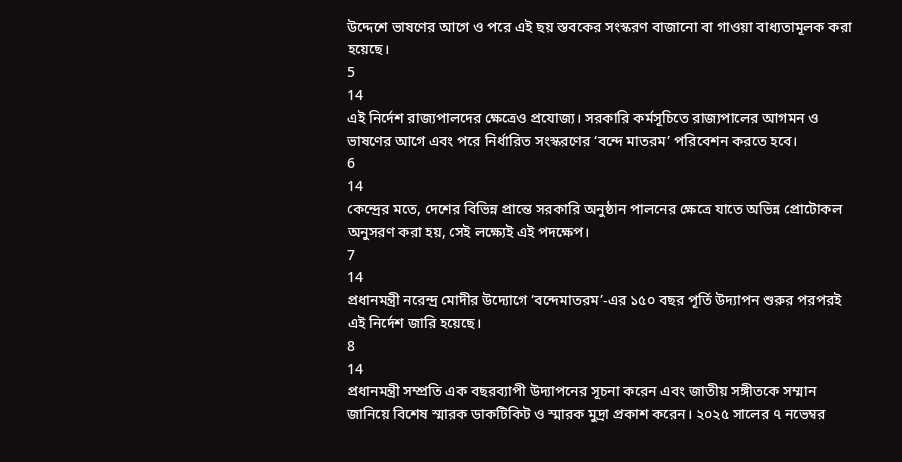উদ্দেশে ভাষণের আগে ও পরে এই ছয় স্তবকের সংস্করণ বাজানো বা গাওয়া বাধ্যতামূলক করা হয়েছে।
5
14
এই নির্দেশ রাজ্যপালদের ক্ষেত্রেও প্রযোজ্য। সরকারি কর্মসূচিতে রাজ্যপালের আগমন ও ভাষণের আগে এবং পরে নির্ধারিত সংস্করণের ‘বন্দে মাতরম’ পরিবেশন করতে হবে।
6
14
কেন্দ্রের মতে, দেশের বিভিন্ন প্রান্তে সরকারি অনুষ্ঠান পালনের ক্ষেত্রে যাতে অভিন্ন প্রোটোকল অনুসরণ করা হয়, সেই লক্ষ্যেই এই পদক্ষেপ।
7
14
প্রধানমন্ত্রী নরেন্দ্র মোদীর উদ্যোগে ‘বন্দেমাতরম’-এর ১৫০ বছর পূর্তি উদ্যাপন শুরুর পরপরই এই নির্দেশ জারি হয়েছে।
8
14
প্রধানমন্ত্রী সম্প্রতি এক বছরব্যাপী উদ্যাপনের সূচনা করেন এবং জাতীয় সঙ্গীতকে সম্মান জানিয়ে বিশেষ স্মারক ডাকটিকিট ও স্মারক মুদ্রা প্রকাশ করেন। ২০২৫ সালের ৭ নভেম্বর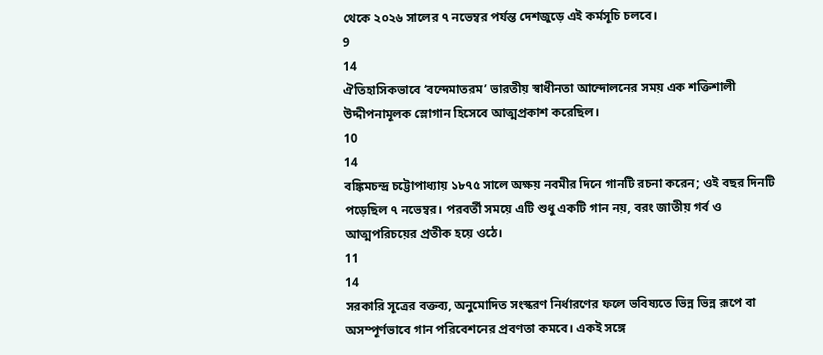থেকে ২০২৬ সালের ৭ নভেম্বর পর্যন্ত দেশজুড়ে এই কর্মসূচি চলবে।
9
14
ঐতিহাসিকভাবে ‘বন্দেমাতরম’ ভারতীয় স্বাধীনতা আন্দোলনের সময় এক শক্তিশালী উদ্দীপনামূলক স্লোগান হিসেবে আত্মপ্রকাশ করেছিল।
10
14
বঙ্কিমচন্দ্র চট্টোপাধ্যায় ১৮৭৫ সালে অক্ষয় নবমীর দিনে গানটি রচনা করেন; ওই বছর দিনটি পড়েছিল ৭ নভেম্বর। পরবর্তী সময়ে এটি শুধু একটি গান নয়, বরং জাতীয় গর্ব ও আত্মপরিচয়ের প্রতীক হয়ে ওঠে।
11
14
সরকারি সূত্রের বক্তব্য, অনুমোদিত সংস্করণ নির্ধারণের ফলে ভবিষ্যতে ভিন্ন ভিন্ন রূপে বা অসম্পূর্ণভাবে গান পরিবেশনের প্রবণতা কমবে। একই সঙ্গে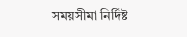সময়সীমা নির্দিষ্ট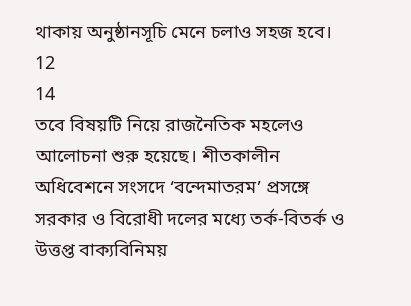থাকায় অনুষ্ঠানসূচি মেনে চলাও সহজ হবে।
12
14
তবে বিষয়টি নিয়ে রাজনৈতিক মহলেও আলোচনা শুরু হয়েছে। শীতকালীন অধিবেশনে সংসদে ‘বন্দেমাতরম’ প্রসঙ্গে সরকার ও বিরোধী দলের মধ্যে তর্ক-বিতর্ক ও উত্তপ্ত বাক্যবিনিময়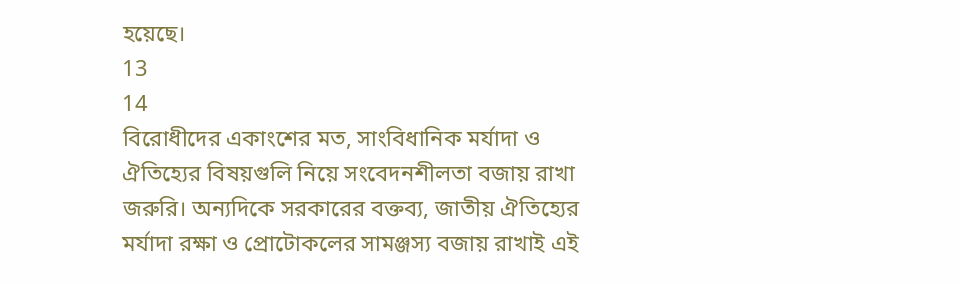হয়েছে।
13
14
বিরোধীদের একাংশের মত, সাংবিধানিক মর্যাদা ও ঐতিহ্যের বিষয়গুলি নিয়ে সংবেদনশীলতা বজায় রাখা জরুরি। অন্যদিকে সরকারের বক্তব্য, জাতীয় ঐতিহ্যের মর্যাদা রক্ষা ও প্রোটোকলের সামঞ্জস্য বজায় রাখাই এই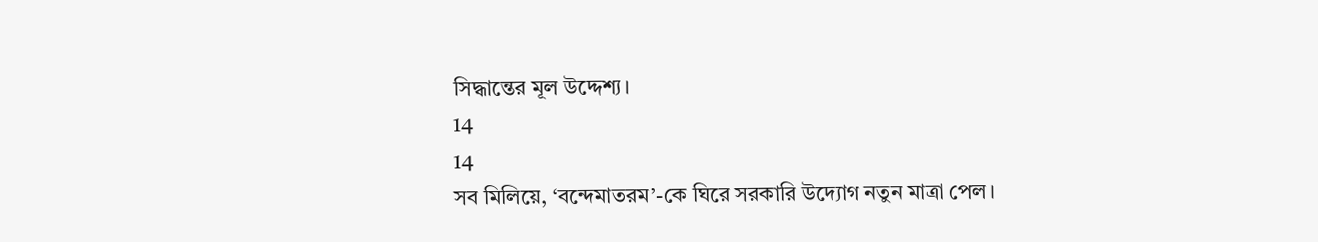সিদ্ধান্তের মূল উদ্দেশ্য।
14
14
সব মিলিয়ে, ‘বন্দেমাতরম’-কে ঘিরে সরকারি উদ্যোগ নতুন মাত্রা পেল।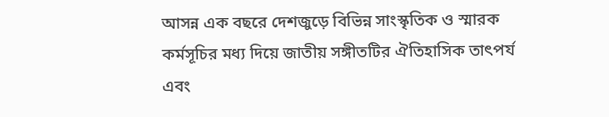আসন্ন এক বছরে দেশজুড়ে বিভিন্ন সাংস্কৃতিক ও স্মারক কর্মসূচির মধ্য দিয়ে জাতীয় সঙ্গীতটির ঐতিহাসিক তাৎপর্য এবং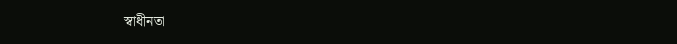স্বাধীনতা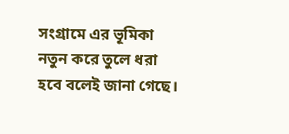সংগ্রামে এর ভূমিকা নতুন করে তুলে ধরা হবে বলেই জানা গেছে।